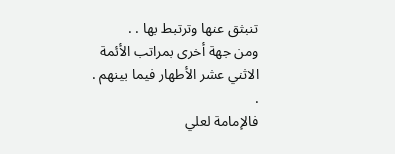تنبثق عنها وترتبط بها . .
ومن جهة أخرى بمراتب الأئمة الاثني عشر الأطهار فيما بينهم . .
فالإمامة لعلي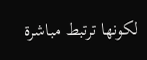لكونها ترتبط مباشرة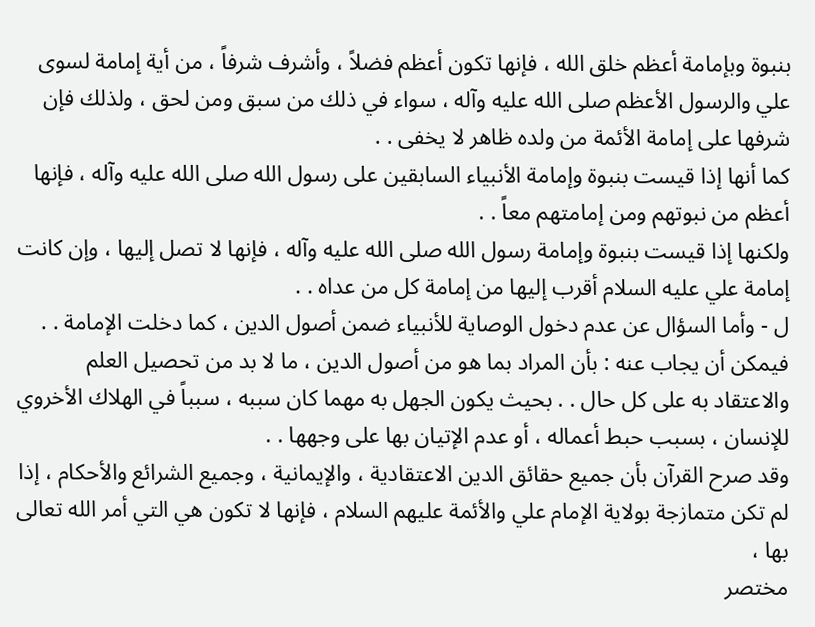بنبوة وبإمامة أعظم خلق الله ، فإنها تكون أعظم فضلاً ، وأشرف شرفاً ، من أية إمامة لسوى علي والرسول الأعظم صلى الله عليه وآله ، سواء في ذلك من سبق ومن لحق ، ولذلك فإن شرفها على إمامة الأئمة من ولده ظاهر لا يخفى . .
كما أنها إذا قيست بنبوة وإمامة الأنبياء السابقين على رسول الله صلى الله عليه وآله ، فإنها أعظم من نبوتهم ومن إمامتهم معاً . .
ولكنها إذا قيست بنبوة وإمامة رسول الله صلى الله عليه وآله ، فإنها لا تصل إليها ، وإن كانت إمامة علي عليه السلام أقرب إليها من إمامة كل من عداه . .
ل - وأما السؤال عن عدم دخول الوصاية للأنبياء ضمن أصول الدين ، كما دخلت الإمامة . .
فيمكن أن يجاب عنه : بأن المراد بما هو من أصول الدين ، ما لا بد من تحصيل العلم والاعتقاد به على كل حال . . بحيث يكون الجهل به مهما كان سببه ، سبباً في الهلاك الأخروي للإنسان ، بسبب حبط أعماله ، أو عدم الإتيان بها على وجهها . .
وقد صرح القرآن بأن جميع حقائق الدين الاعتقادية ، والإيمانية ، وجميع الشرائع والأحكام ، إذا لم تكن متمازجة بولاية الإمام علي والأئمة عليهم السلام ، فإنها لا تكون هي التي أمر الله تعالى بها ،
مختصر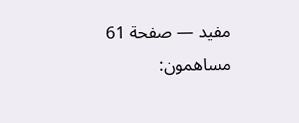مفيد — صفحة 61
مساهمون: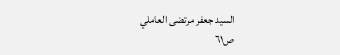السيد جعفر مرتضى العاملي
ص٦١